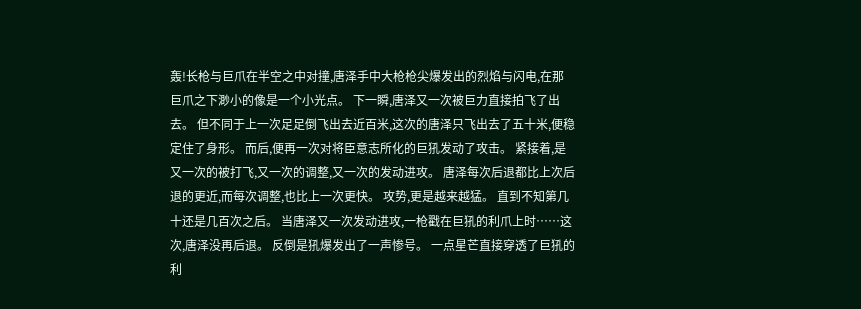轰!长枪与巨爪在半空之中对撞,唐泽手中大枪枪尖爆发出的烈焰与闪电,在那巨爪之下渺小的像是一个小光点。 下一瞬,唐泽又一次被巨力直接拍飞了出去。 但不同于上一次足足倒飞出去近百米,这次的唐泽只飞出去了五十米,便稳定住了身形。 而后,便再一次对将臣意志所化的巨犼发动了攻击。 紧接着,是又一次的被打飞,又一次的调整,又一次的发动进攻。 唐泽每次后退都比上次后退的更近,而每次调整,也比上一次更快。 攻势,更是越来越猛。 直到不知第几十还是几百次之后。 当唐泽又一次发动进攻,一枪戳在巨犼的利爪上时……这次,唐泽没再后退。 反倒是犼爆发出了一声惨号。 一点星芒直接穿透了巨犼的利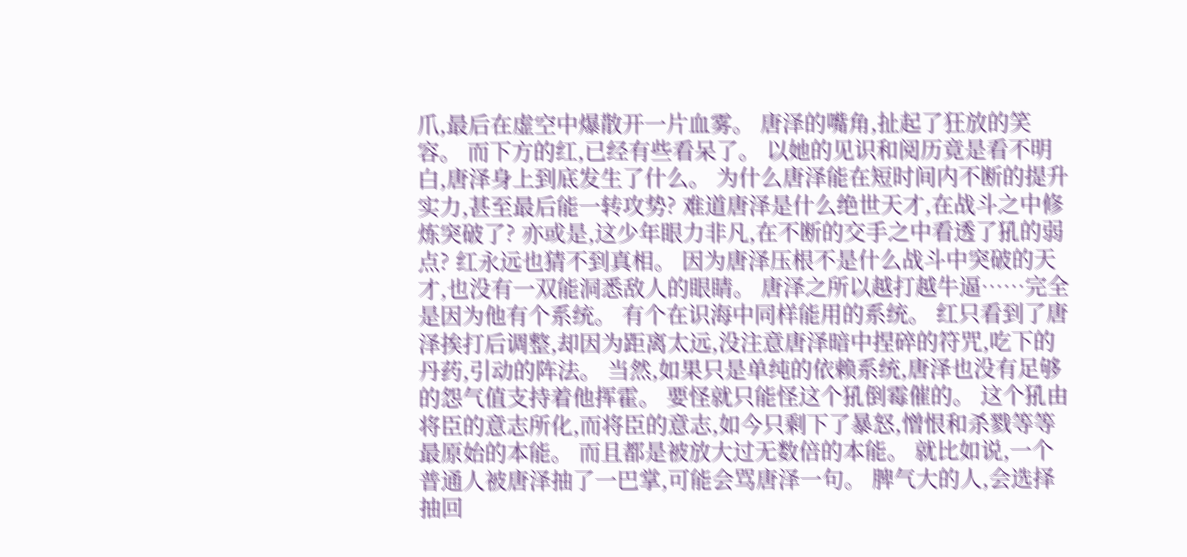爪,最后在虚空中爆散开一片血雾。 唐泽的嘴角,扯起了狂放的笑容。 而下方的红,已经有些看呆了。 以她的见识和阅历竟是看不明白,唐泽身上到底发生了什么。 为什么唐泽能在短时间内不断的提升实力,甚至最后能一转攻势? 难道唐泽是什么绝世天才,在战斗之中修炼突破了? 亦或是,这少年眼力非凡,在不断的交手之中看透了犼的弱点? 红永远也猜不到真相。 因为唐泽压根不是什么战斗中突破的天才,也没有一双能洞悉敌人的眼睛。 唐泽之所以越打越牛逼……完全是因为他有个系统。 有个在识海中同样能用的系统。 红只看到了唐泽挨打后调整,却因为距离太远,没注意唐泽暗中捏碎的符咒,吃下的丹药,引动的阵法。 当然,如果只是单纯的依赖系统,唐泽也没有足够的怨气值支持着他挥霍。 要怪就只能怪这个犼倒霉催的。 这个犼由将臣的意志所化,而将臣的意志,如今只剩下了暴怒,憎恨和杀戮等等最原始的本能。 而且都是被放大过无数倍的本能。 就比如说,一个普通人被唐泽抽了一巴掌,可能会骂唐泽一句。 脾气大的人,会选择抽回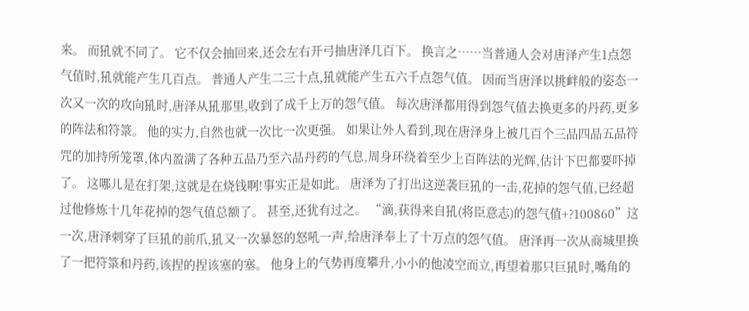来。 而犼就不同了。 它不仅会抽回来,还会左右开弓抽唐泽几百下。 换言之……当普通人会对唐泽产生1点怨气值时,犼就能产生几百点。 普通人产生二三十点,犼就能产生五六千点怨气值。 因而当唐泽以挑衅般的姿态一次又一次的攻向犼时,唐泽从犼那里,收到了成千上万的怨气值。 每次唐泽都用得到怨气值去换更多的丹药,更多的阵法和符箓。 他的实力,自然也就一次比一次更强。 如果让外人看到,现在唐泽身上被几百个三品四品五品符咒的加持所笼罩,体内盈满了各种五品乃至六品丹药的气息,周身环绕着至少上百阵法的光辉,估计下巴都要吓掉了。 这哪儿是在打架,这就是在烧钱啊!事实正是如此。 唐泽为了打出这逆袭巨犼的一击,花掉的怨气值,已经超过他修炼十几年花掉的怨气值总额了。 甚至,还犹有过之。 “滴,获得来自犼(将臣意志)的怨气值+?100860”这一次,唐泽刺穿了巨犼的前爪,犼又一次暴怒的怒吼一声,给唐泽奉上了十万点的怨气值。 唐泽再一次从商城里换了一把符箓和丹药,该捏的捏该塞的塞。 他身上的气势再度攀升,小小的他凌空而立,再望着那只巨犼时,嘴角的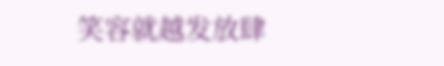笑容就越发放肆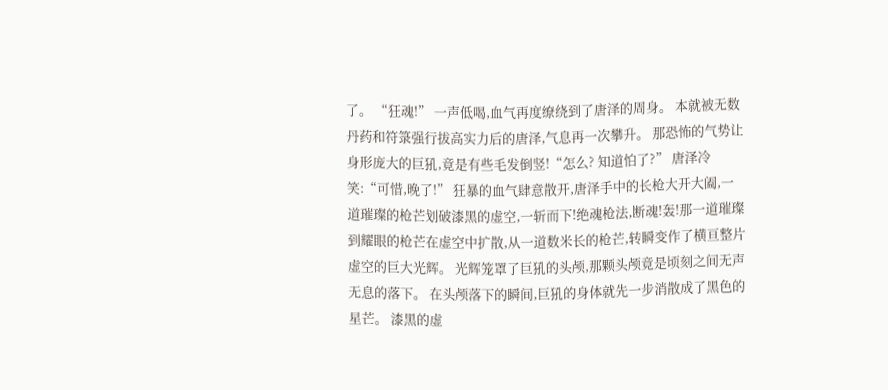了。 “狂魂!” 一声低喝,血气再度缭绕到了唐泽的周身。 本就被无数丹药和符箓强行拔高实力后的唐泽,气息再一次攀升。 那恐怖的气势让身形庞大的巨犼,竟是有些毛发倒竖!“怎么? 知道怕了?” 唐泽冷笑:“可惜,晚了!” 狂暴的血气肆意散开,唐泽手中的长枪大开大阖,一道璀璨的枪芒划破漆黑的虚空,一斩而下!绝魂枪法,断魂!轰!那一道璀璨到耀眼的枪芒在虚空中扩散,从一道数米长的枪芒,转瞬变作了横亘整片虚空的巨大光辉。 光辉笼罩了巨犼的头颅,那颗头颅竟是顷刻之间无声无息的落下。 在头颅落下的瞬间,巨犼的身体就先一步消散成了黑色的星芒。 漆黑的虚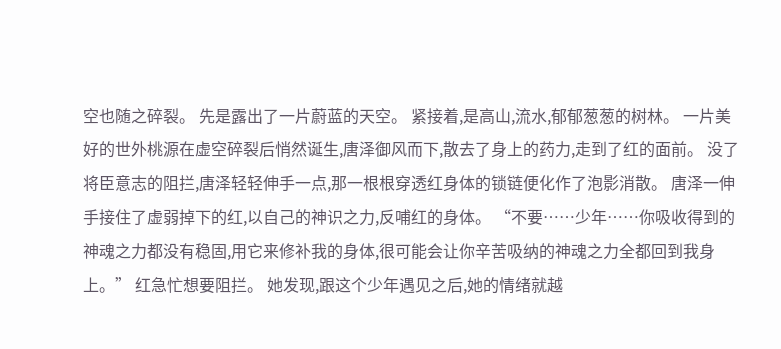空也随之碎裂。 先是露出了一片蔚蓝的天空。 紧接着,是高山,流水,郁郁葱葱的树林。 一片美好的世外桃源在虚空碎裂后悄然诞生,唐泽御风而下,散去了身上的药力,走到了红的面前。 没了将臣意志的阻拦,唐泽轻轻伸手一点,那一根根穿透红身体的锁链便化作了泡影消散。 唐泽一伸手接住了虚弱掉下的红,以自己的神识之力,反哺红的身体。 “不要……少年……你吸收得到的神魂之力都没有稳固,用它来修补我的身体,很可能会让你辛苦吸纳的神魂之力全都回到我身上。” 红急忙想要阻拦。 她发现,跟这个少年遇见之后,她的情绪就越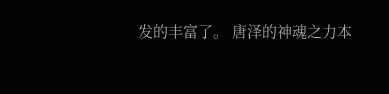发的丰富了。 唐泽的神魂之力本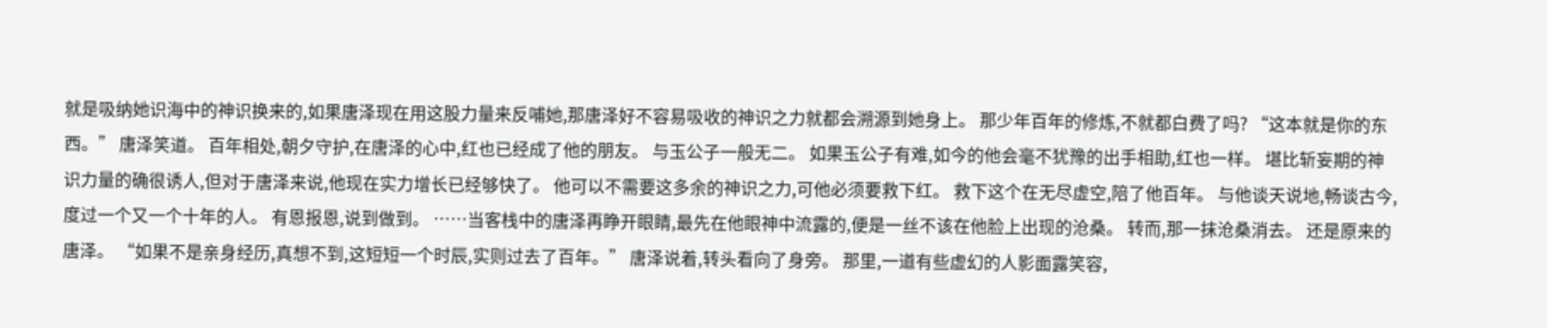就是吸纳她识海中的神识换来的,如果唐泽现在用这股力量来反哺她,那唐泽好不容易吸收的神识之力就都会溯源到她身上。 那少年百年的修炼,不就都白费了吗? “这本就是你的东西。” 唐泽笑道。 百年相处,朝夕守护,在唐泽的心中,红也已经成了他的朋友。 与玉公子一般无二。 如果玉公子有难,如今的他会毫不犹豫的出手相助,红也一样。 堪比斩妄期的神识力量的确很诱人,但对于唐泽来说,他现在实力增长已经够快了。 他可以不需要这多余的神识之力,可他必须要救下红。 救下这个在无尽虚空,陪了他百年。 与他谈天说地,畅谈古今,度过一个又一个十年的人。 有恩报恩,说到做到。 ……当客栈中的唐泽再睁开眼睛,最先在他眼神中流露的,便是一丝不该在他脸上出现的沧桑。 转而,那一抹沧桑消去。 还是原来的唐泽。 “如果不是亲身经历,真想不到,这短短一个时辰,实则过去了百年。” 唐泽说着,转头看向了身旁。 那里,一道有些虚幻的人影面露笑容,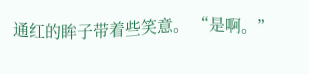通红的眸子带着些笑意。 “是啊。”